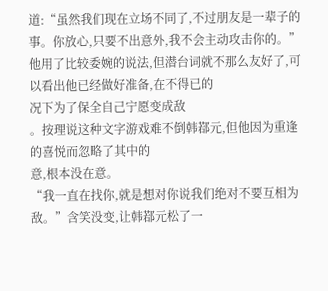道:“虽然我们现在立场不同了,不过朋友是一辈子的事。你放心,只要不出意外,我不会主动攻击你的。”
他用了比较委婉的说法,但潜台词就不那么友好了,可以看出他已经做好准备,在不得已的
况下为了保全自己宁愿变成敌
。按理说这种文字游戏难不倒韩鄀元,但他因为重逢的喜悦而忽略了其中的
意,根本没在意。
“我一直在找你,就是想对你说我们绝对不要互相为敌。”含笑没变,让韩鄀元松了一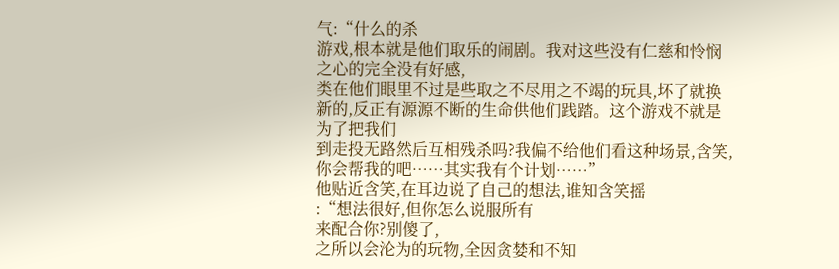气:“什么的杀
游戏,根本就是他们取乐的闹剧。我对这些没有仁慈和怜悯之心的完全没有好感,
类在他们眼里不过是些取之不尽用之不竭的玩具,坏了就换新的,反正有源源不断的生命供他们践踏。这个游戏不就是为了把我们
到走投无路然后互相残杀吗?我偏不给他们看这种场景,含笑,你会帮我的吧……其实我有个计划……”
他贴近含笑,在耳边说了自己的想法,谁知含笑摇
:“想法很好,但你怎么说服所有
来配合你?别傻了,
之所以会沦为的玩物,全因贪婪和不知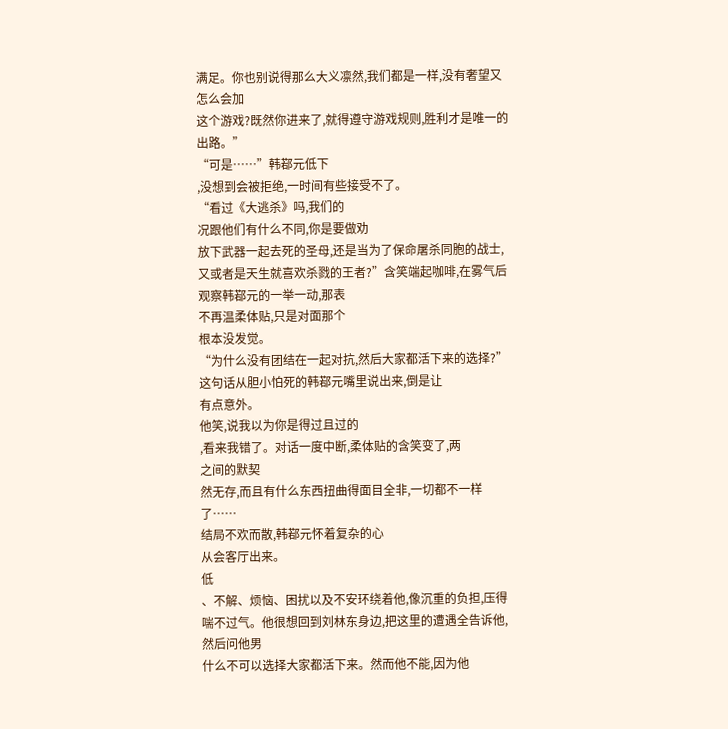满足。你也别说得那么大义凛然,我们都是一样,没有奢望又怎么会加
这个游戏?既然你进来了,就得遵守游戏规则,胜利才是唯一的出路。”
“可是……”韩鄀元低下
,没想到会被拒绝,一时间有些接受不了。
“看过《大逃杀》吗,我们的
况跟他们有什么不同,你是要做劝
放下武器一起去死的圣母,还是当为了保命屠杀同胞的战士,又或者是天生就喜欢杀戮的王者?”含笑端起咖啡,在雾气后观察韩鄀元的一举一动,那表
不再温柔体贴,只是对面那个
根本没发觉。
“为什么没有团结在一起对抗,然后大家都活下来的选择?”这句话从胆小怕死的韩鄀元嘴里说出来,倒是让
有点意外。
他笑,说我以为你是得过且过的
,看来我错了。对话一度中断,柔体贴的含笑变了,两
之间的默契
然无存,而且有什么东西扭曲得面目全非,一切都不一样了……
结局不欢而散,韩鄀元怀着复杂的心
从会客厅出来。
低
、不解、烦恼、困扰以及不安环绕着他,像沉重的负担,压得
喘不过气。他很想回到刘林东身边,把这里的遭遇全告诉他,然后问他男
什么不可以选择大家都活下来。然而他不能,因为他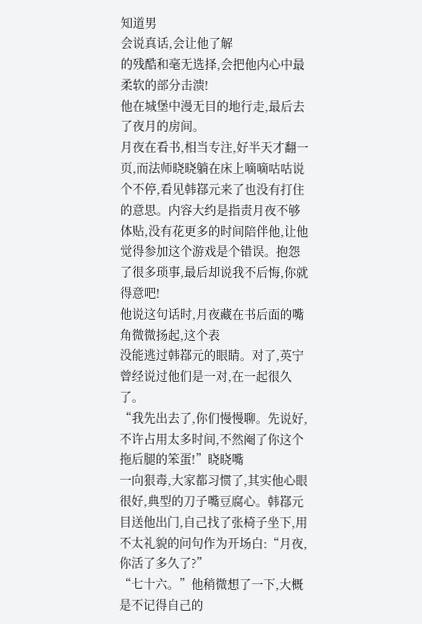知道男
会说真话,会让他了解
的残酷和毫无选择,会把他内心中最柔软的部分击溃!
他在城堡中漫无目的地行走,最后去了夜月的房间。
月夜在看书,相当专注,好半天才翻一页,而法师晓晓躺在床上嘀嘀咕咕说个不停,看见韩鄀元来了也没有打住的意思。内容大约是指责月夜不够体贴,没有花更多的时间陪伴他,让他觉得参加这个游戏是个错误。抱怨了很多琐事,最后却说我不后悔,你就得意吧!
他说这句话时,月夜藏在书后面的嘴角微微扬起,这个表
没能逃过韩鄀元的眼睛。对了,英宁曾经说过他们是一对,在一起很久了。
“我先出去了,你们慢慢聊。先说好,不许占用太多时间,不然阉了你这个拖后腿的笨蛋!”晓晓嘴
一向狠毒,大家都习惯了,其实他心眼很好,典型的刀子嘴豆腐心。韩鄀元目送他出门,自己找了张椅子坐下,用不太礼貌的问句作为开场白:“月夜,你活了多久了?”
“七十六。”他稍微想了一下,大概是不记得自己的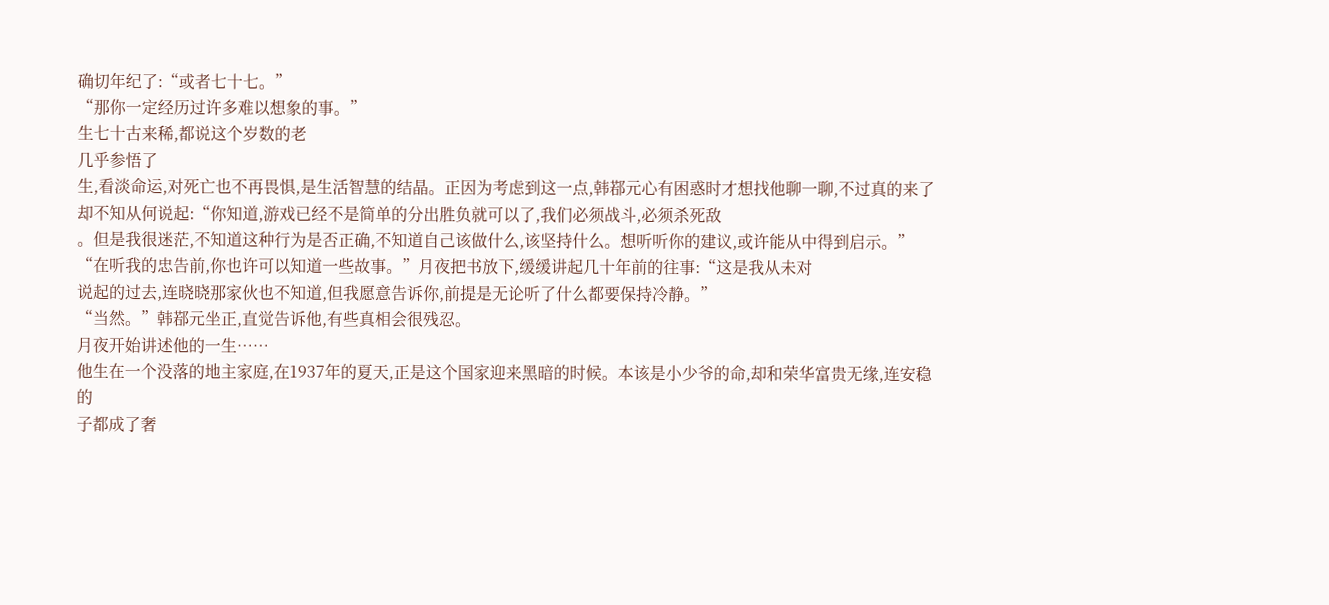确切年纪了:“或者七十七。”
“那你一定经历过许多难以想象的事。”
生七十古来稀,都说这个岁数的老
几乎参悟了
生,看淡命运,对死亡也不再畏惧,是生活智慧的结晶。正因为考虑到这一点,韩鄀元心有困惑时才想找他聊一聊,不过真的来了却不知从何说起:“你知道,游戏已经不是简单的分出胜负就可以了,我们必须战斗,必须杀死敌
。但是我很迷茫,不知道这种行为是否正确,不知道自己该做什么,该坚持什么。想听听你的建议,或许能从中得到启示。”
“在听我的忠告前,你也许可以知道一些故事。”月夜把书放下,缓缓讲起几十年前的往事:“这是我从未对
说起的过去,连晓晓那家伙也不知道,但我愿意告诉你,前提是无论听了什么都要保持冷静。”
“当然。”韩鄀元坐正,直觉告诉他,有些真相会很残忍。
月夜开始讲述他的一生……
他生在一个没落的地主家庭,在1937年的夏天,正是这个国家迎来黑暗的时候。本该是小少爷的命,却和荣华富贵无缘,连安稳的
子都成了奢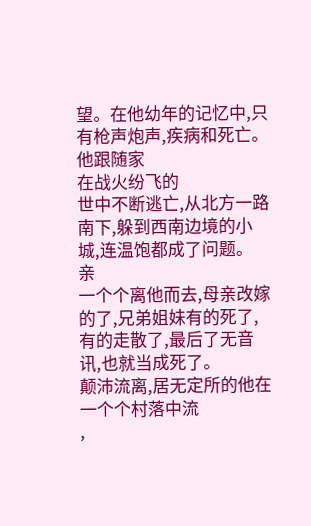望。在他幼年的记忆中,只有枪声炮声,疾病和死亡。他跟随家
在战火纷飞的
世中不断逃亡,从北方一路南下,躲到西南边境的小城,连温饱都成了问题。
亲
一个个离他而去,母亲改嫁的了,兄弟姐妹有的死了,有的走散了,最后了无音讯,也就当成死了。
颠沛流离,居无定所的他在一个个村落中流
,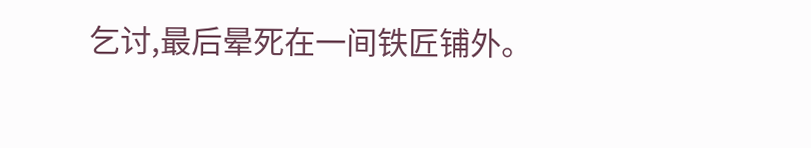乞讨,最后晕死在一间铁匠铺外。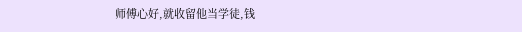师傅心好,就收留他当学徒,钱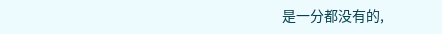是一分都没有的,